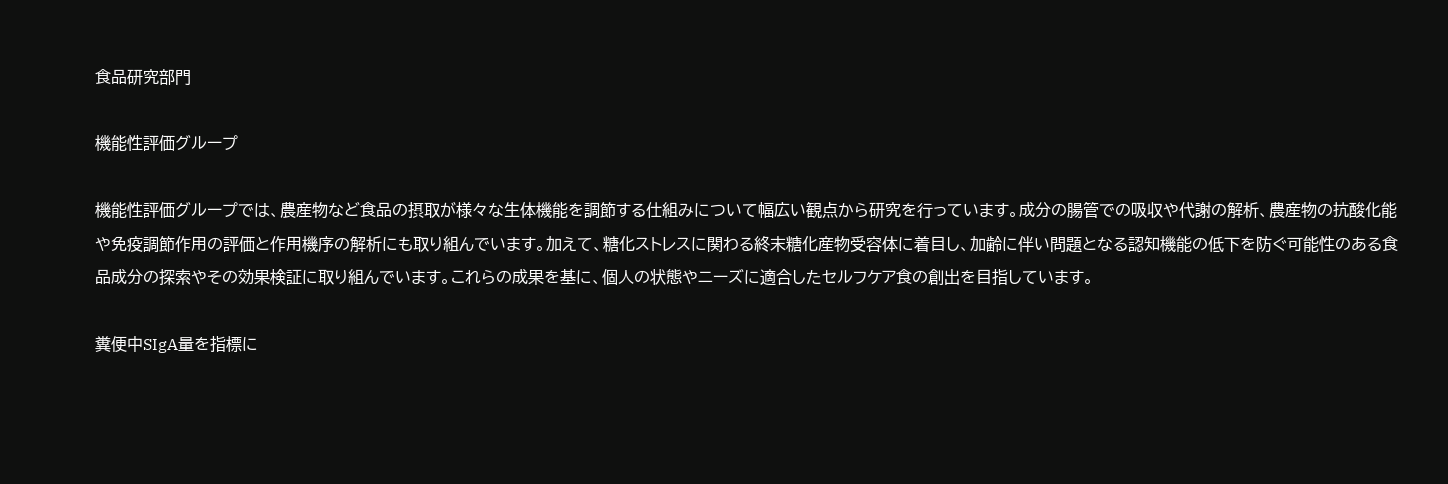食品研究部門

機能性評価グループ

機能性評価グループでは、農産物など食品の摂取が様々な生体機能を調節する仕組みについて幅広い観点から研究を行っています。成分の腸管での吸収や代謝の解析、農産物の抗酸化能や免疫調節作用の評価と作用機序の解析にも取り組んでいます。加えて、糖化ストレスに関わる終末糖化産物受容体に着目し、加齢に伴い問題となる認知機能の低下を防ぐ可能性のある食品成分の探索やその効果検証に取り組んでいます。これらの成果を基に、個人の状態やニーズに適合したセルフケア食の創出を目指しています。

糞便中SIgA量を指標に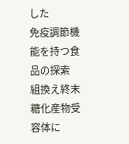した
免疫調節機能を持つ食品の探索
組換え終末糖化産物受容体に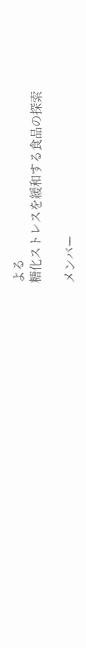よる
糖化ストレスを緩和する食品の探索

メンバー